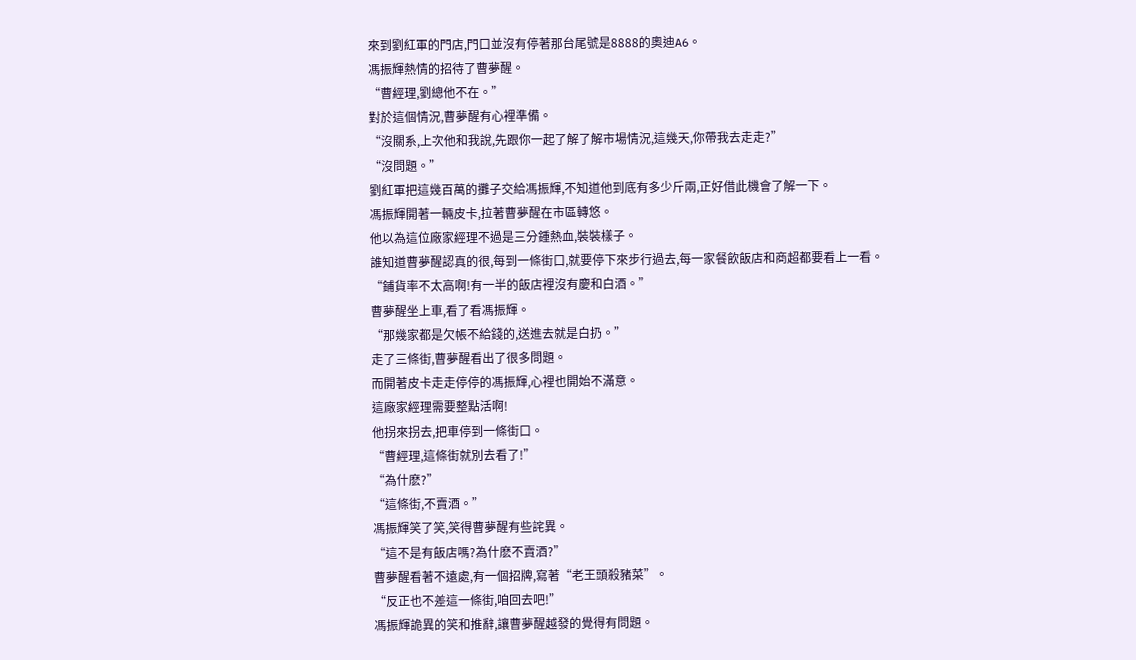來到劉紅軍的門店,門口並沒有停著那台尾號是8888的奧迪A6。
馮振輝熱情的招待了曹夢醒。
“曹經理,劉總他不在。”
對於這個情況,曹夢醒有心裡準備。
“沒關系,上次他和我說,先跟你一起了解了解市場情況,這幾天,你帶我去走走?”
“沒問題。”
劉紅軍把這幾百萬的攤子交給馮振輝,不知道他到底有多少斤兩,正好借此機會了解一下。
馮振輝開著一輛皮卡,拉著曹夢醒在市區轉悠。
他以為這位廠家經理不過是三分鍾熱血,裝裝樣子。
誰知道曹夢醒認真的很,每到一條街口,就要停下來步行過去,每一家餐飲飯店和商超都要看上一看。
“鋪貨率不太高啊!有一半的飯店裡沒有慶和白酒。”
曹夢醒坐上車,看了看馮振輝。
“那幾家都是欠帳不給錢的,送進去就是白扔。”
走了三條街,曹夢醒看出了很多問題。
而開著皮卡走走停停的馮振輝,心裡也開始不滿意。
這廠家經理需要整點活啊!
他拐來拐去,把車停到一條街口。
“曹經理,這條街就別去看了!”
“為什麽?”
“這條街,不賣酒。”
馮振輝笑了笑,笑得曹夢醒有些詫異。
“這不是有飯店嗎?為什麽不賣酒?”
曹夢醒看著不遠處,有一個招牌,寫著“老王頭殺豬菜”。
“反正也不差這一條街,咱回去吧!”
馮振輝詭異的笑和推辭,讓曹夢醒越發的覺得有問題。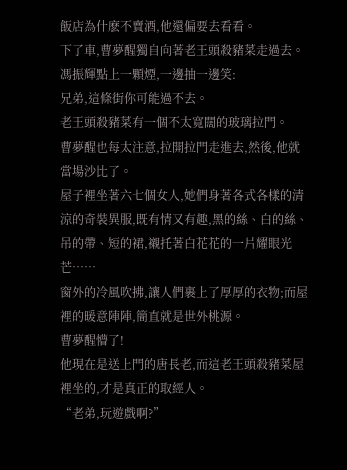飯店為什麽不賣酒,他還偏要去看看。
下了車,曹夢醒獨自向著老王頭殺豬菜走過去。
馮振輝點上一顆煙,一邊抽一邊笑:
兄弟,這條街你可能過不去。
老王頭殺豬菜有一個不太寬闊的玻璃拉門。
曹夢醒也每太注意,拉開拉門走進去,然後,他就當場沙比了。
屋子裡坐著六七個女人,她們身著各式各樣的清涼的奇裝異服,既有情又有趣,黑的絲、白的絲、吊的帶、短的裙,襯托著白花花的一片耀眼光芒……
窗外的冷風吹拂,讓人們裹上了厚厚的衣物;而屋裡的暖意陣陣,簡直就是世外桃源。
曹夢醒懵了!
他現在是送上門的唐長老,而這老王頭殺豬菜屋裡坐的,才是真正的取經人。
“老弟,玩遊戲啊?”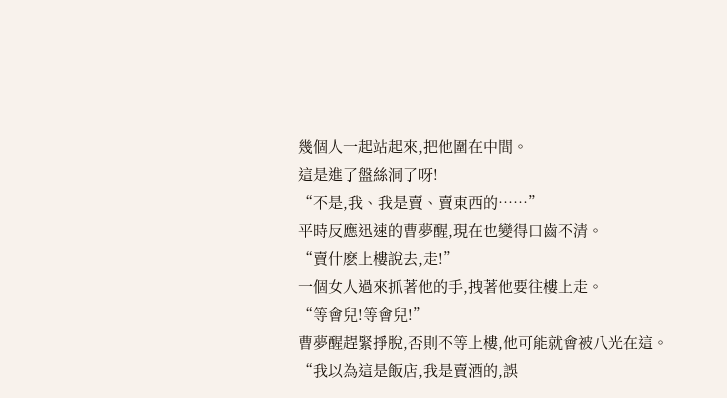幾個人一起站起來,把他圍在中間。
這是進了盤絲洞了呀!
“不是,我、我是賣、賣東西的……”
平時反應迅速的曹夢醒,現在也變得口齒不清。
“賣什麽上樓說去,走!”
一個女人過來抓著他的手,拽著他要往樓上走。
“等會兒!等會兒!”
曹夢醒趕緊掙脫,否則不等上樓,他可能就會被八光在這。
“我以為這是飯店,我是賣酒的,誤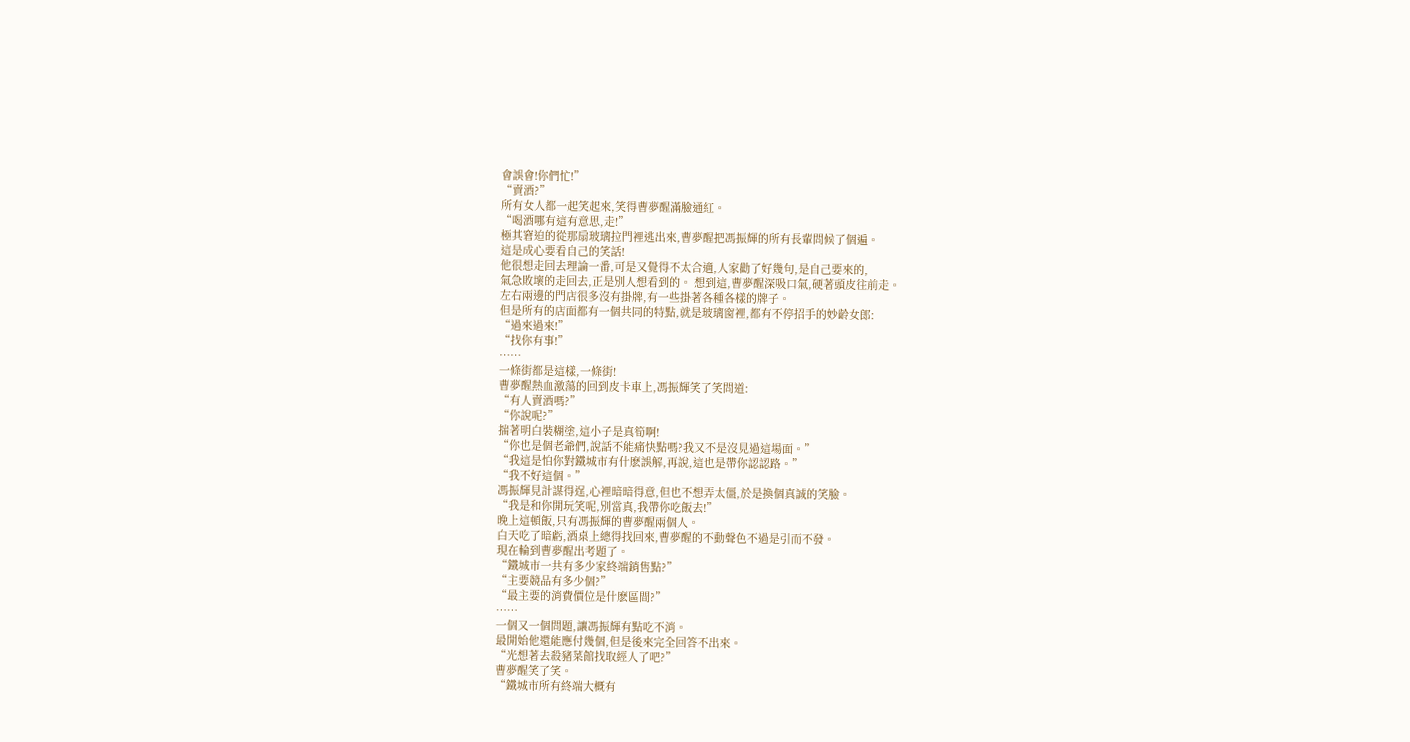會誤會!你們忙!”
“賣酒?”
所有女人都一起笑起來,笑得曹夢醒滿臉通紅。
“喝酒哪有這有意思,走!”
極其窘迫的從那扇玻璃拉門裡逃出來,曹夢醒把馮振輝的所有長輩問候了個遍。
這是成心要看自己的笑話!
他很想走回去理論一番,可是又覺得不太合適,人家勸了好幾句,是自己要來的,
氣急敗壞的走回去,正是別人想看到的。 想到這,曹夢醒深吸口氣,硬著頭皮往前走。
左右兩邊的門店很多沒有掛牌,有一些掛著各種各樣的牌子。
但是所有的店面都有一個共同的特點,就是玻璃窗裡,都有不停招手的妙齡女郎:
“過來過來!”
“找你有事!”
……
一條街都是這樣,一條街!
曹夢醒熱血激蕩的回到皮卡車上,馮振輝笑了笑問道:
“有人賣酒嗎?”
“你說呢?”
揣著明白裝糊塗,這小子是真筍啊!
“你也是個老爺們,說話不能痛快點嗎?我又不是沒見過這場面。”
“我這是怕你對鐵城市有什麽誤解,再說,這也是帶你認認路。”
“我不好這個。”
馮振輝見計謀得逞,心裡暗暗得意,但也不想弄太僵,於是換個真誠的笑臉。
“我是和你開玩笑呢,別當真,我帶你吃飯去!”
晚上這頓飯,只有馮振輝的曹夢醒兩個人。
白天吃了暗虧,酒桌上總得找回來,曹夢醒的不動聲色不過是引而不發。
現在輪到曹夢醒出考題了。
“鐵城市一共有多少家終端銷售點?”
“主要競品有多少個?”
“最主要的消費價位是什麽區間?”
……
一個又一個問題,讓馮振輝有點吃不消。
最開始他還能應付幾個,但是後來完全回答不出來。
“光想著去殺豬菜館找取經人了吧?”
曹夢醒笑了笑。
“鐵城市所有終端大概有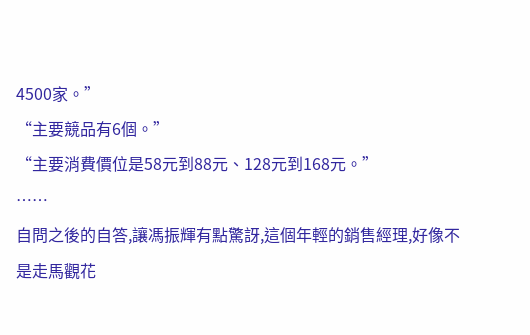4500家。”
“主要競品有6個。”
“主要消費價位是58元到88元、128元到168元。”
……
自問之後的自答,讓馮振輝有點驚訝,這個年輕的銷售經理,好像不是走馬觀花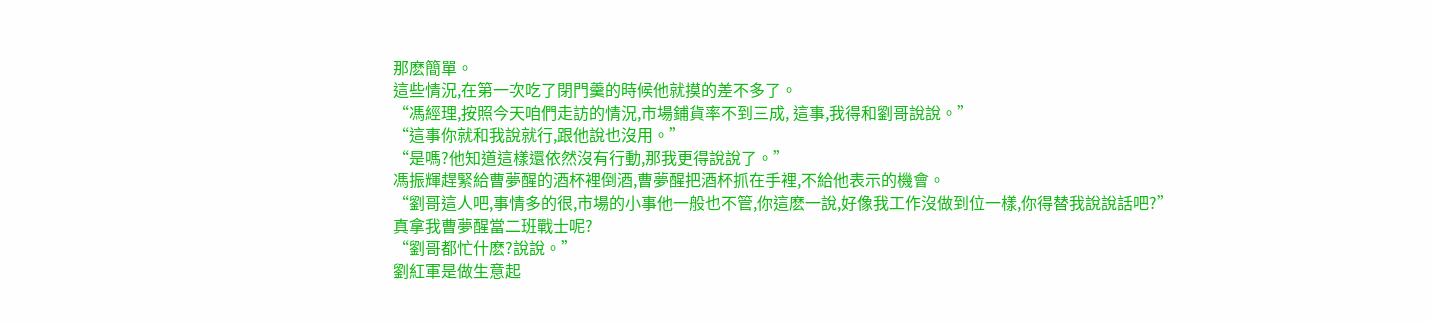那麽簡單。
這些情況,在第一次吃了閉門羹的時候他就摸的差不多了。
“馮經理,按照今天咱們走訪的情況,市場鋪貨率不到三成, 這事,我得和劉哥說說。”
“這事你就和我說就行,跟他說也沒用。”
“是嗎?他知道這樣還依然沒有行動,那我更得說說了。”
馮振輝趕緊給曹夢醒的酒杯裡倒酒,曹夢醒把酒杯抓在手裡,不給他表示的機會。
“劉哥這人吧,事情多的很,市場的小事他一般也不管,你這麽一說,好像我工作沒做到位一樣,你得替我說說話吧?”
真拿我曹夢醒當二班戰士呢?
“劉哥都忙什麽?說說。”
劉紅軍是做生意起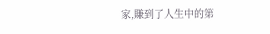家,賺到了人生中的第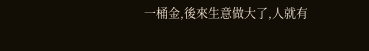一桶金,後來生意做大了,人就有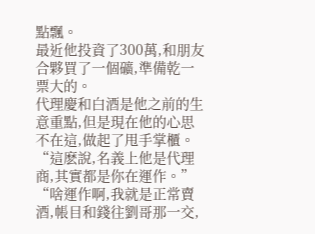點飄。
最近他投資了300萬,和朋友合夥買了一個礦,準備乾一票大的。
代理慶和白酒是他之前的生意重點,但是現在他的心思不在這,做起了甩手掌櫃。
“這麽說,名義上他是代理商,其實都是你在運作。”
“啥運作啊,我就是正常賣酒,帳目和錢往劉哥那一交,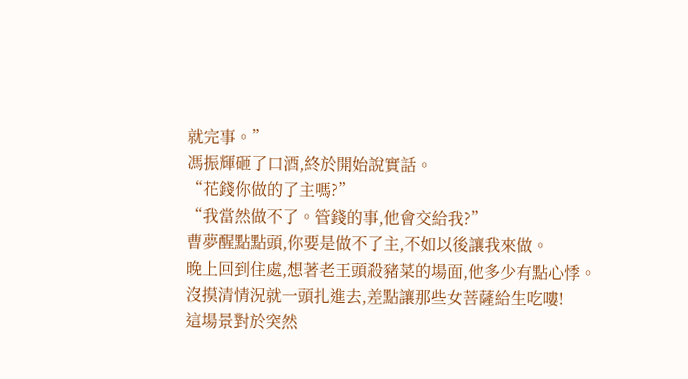就完事。”
馮振輝砸了口酒,終於開始說實話。
“花錢你做的了主嗎?”
“我當然做不了。管錢的事,他會交給我?”
曹夢醒點點頭,你要是做不了主,不如以後讓我來做。
晚上回到住處,想著老王頭殺豬菜的場面,他多少有點心悸。
沒摸清情況就一頭扎進去,差點讓那些女菩薩給生吃嘍!
這場景對於突然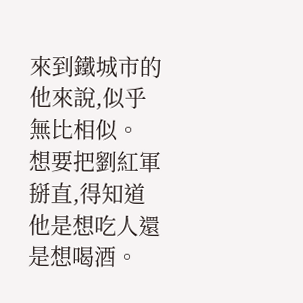來到鐵城市的他來說,似乎無比相似。
想要把劉紅軍掰直,得知道他是想吃人還是想喝酒。